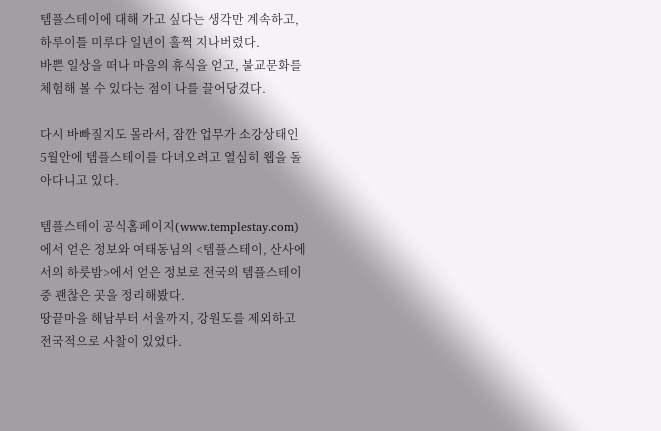템플스테이에 대해 가고 싶다는 생각만 계속하고, 하루이틀 미루다 일년이 훌쩍 지나버렸다.
바쁜 일상을 떠나 마음의 휴식을 얻고, 불교문화를 체험해 볼 수 있다는 점이 나를 끌어당겼다.

다시 바빠질지도 몰라서, 잠깐 업무가 소강상태인 5월안에 템플스테이를 다녀오려고 열심히 웹을 돌아다니고 있다.

템플스테이 공식홈페이지(www.templestay.com) 에서 얻은 정보와 여태동님의 <템플스테이, 산사에서의 하룻밤>에서 얻은 정보로 전국의 템플스테이중 괜찮은 곳을 정리해봤다.
땅끝마을 해남부터 서울까지, 강원도를 제외하고 전국적으로 사찰이 있었다.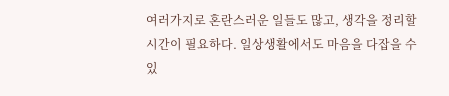여러가지로 혼란스러운 일들도 많고, 생각을 정리할 시간이 필요하다. 일상생활에서도 마음을 다잡을 수 있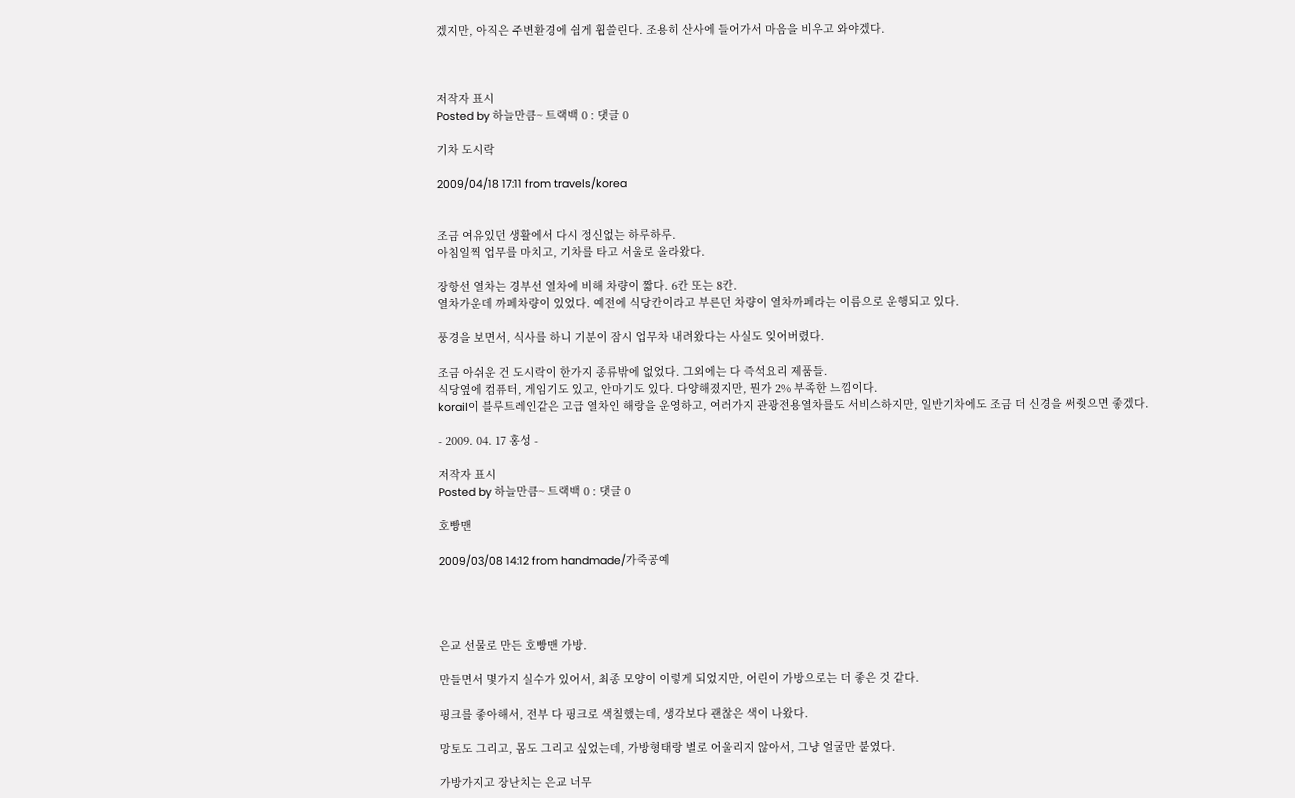겠지만, 아직은 주변환경에 쉽게 휩쓸린다. 조용히 산사에 들어가서 마음을 비우고 와야겠다.



저작자 표시
Posted by 하늘만큼~ 트랙백 0 : 댓글 0

기차 도시락

2009/04/18 17:11 from travels/korea


조금 여유있던 생활에서 다시 정신없는 하루하루.
아침일찍 업무를 마치고, 기차를 타고 서울로 올라왔다.

장항선 열차는 경부선 열차에 비해 차량이 짧다. 6칸 또는 8칸.
열차가운데 까페차량이 있었다. 예전에 식당칸이라고 부른던 차량이 열차까페라는 이름으로 운행되고 있다.

풍경을 보면서, 식사를 하니 기분이 잠시 업무차 내려왔다는 사실도 잊어버렸다.

조금 아쉬운 건 도시락이 한가지 종류밖에 없었다. 그외에는 다 즉석요리 제품들.
식당옆에 컴퓨터, 게임기도 있고, 안마기도 있다. 다양해졌지만, 뭔가 2% 부족한 느낌이다.
korail이 블루트레인같은 고급 열차인 해랑을 운영하고, 여러가지 관광전용열차를도 서비스하지만, 일반기차에도 조금 더 신경을 써줫으면 좋겠다.

- 2009. 04. 17 홍성 -

저작자 표시
Posted by 하늘만큼~ 트랙백 0 : 댓글 0

호빵맨

2009/03/08 14:12 from handmade/가죽공예




은교 선물로 만든 호빵맨 가방.

만들면서 몇가지 실수가 있어서, 최종 모양이 이렇게 되었지만, 어린이 가방으로는 더 좋은 것 같다.

핑크를 좋아해서, 전부 다 핑크로 색칠했는데, 생각보다 괜찮은 색이 나왔다.

망토도 그리고, 몸도 그리고 싶었는데, 가방형태랑 별로 어울리지 않아서, 그냥 얼굴만 붙였다.

가방가지고 장난치는 은교 너무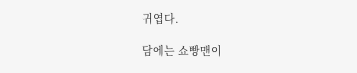귀엽다.

담에는 쇼빵맨이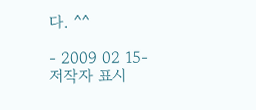다. ^^

- 2009 02 15-
저작자 표시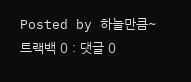Posted by 하늘만큼~ 트랙백 0 : 댓글 0